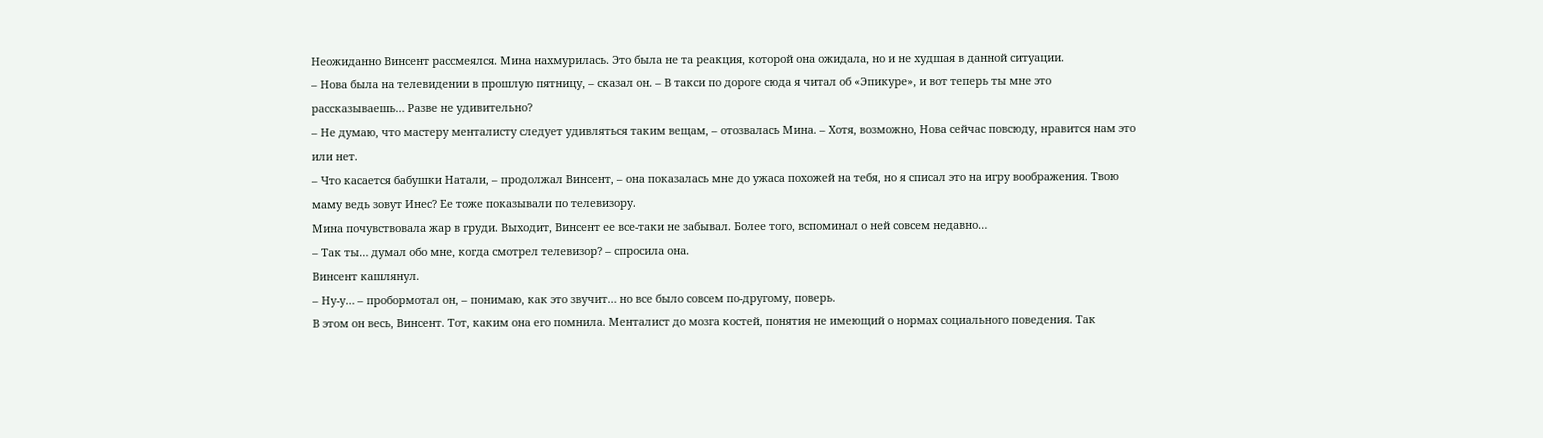Неожиданно Винсент рассмеялся. Мина нахмурилась. Это была не та реакция, которой она ожидала, но и не худшая в данной ситуации.
– Нова была на телевидении в прошлую пятницу, – сказал он. – В такси по дороге сюда я читал об «Эпикуре», и вот теперь ты мне это рассказываешь… Разве не удивительно?
– Не думаю, что мастеру менталисту следует удивляться таким вещам, – отозвалась Мина. – Хотя, возможно, Нова сейчас повсюду, нравится нам это или нет.
– Что касается бабушки Натали, – продолжал Винсент, – она показалась мне до ужаса похожей на тебя, но я списал это на игру воображения. Твою маму ведь зовут Инес? Ее тоже показывали по телевизору.
Мина почувствовала жар в груди. Выходит, Винсент ее все-таки не забывал. Более того, вспоминал о ней совсем недавно…
– Так ты… думал обо мне, когда смотрел телевизор? – спросила она.
Винсент кашлянул.
– Ну-у… – пробормотал он, – понимаю, как это звучит… но все было совсем по-другому, поверь.
В этом он весь, Винсент. Тот, каким она его помнила. Менталист до мозга костей, понятия не имеющий о нормах социального поведения. Так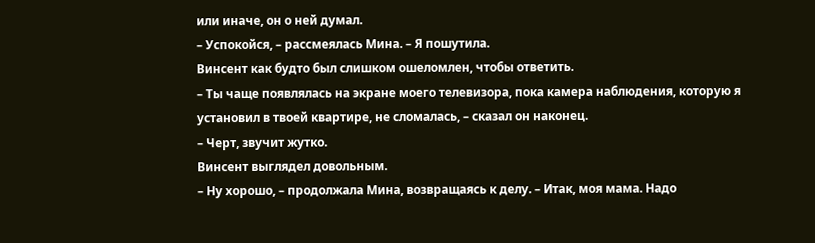или иначе, он о ней думал.
– Успокойся, – рассмеялась Мина. – Я пошутила.
Винсент как будто был слишком ошеломлен, чтобы ответить.
– Ты чаще появлялась на экране моего телевизора, пока камера наблюдения, которую я установил в твоей квартире, не сломалась, – сказал он наконец.
– Черт, звучит жутко.
Винсент выглядел довольным.
– Ну хорошо, – продолжала Мина, возвращаясь к делу. – Итак, моя мама. Надо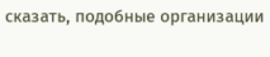сказать, подобные организации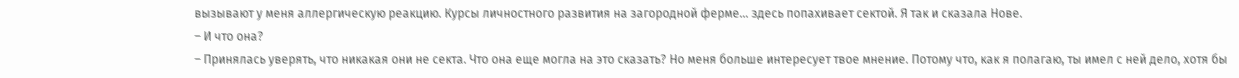вызывают у меня аллергическую реакцию. Курсы личностного развития на загородной ферме… здесь попахивает сектой. Я так и сказала Нове.
– И что она?
– Принялась уверять, что никакая они не секта. Что она еще могла на это сказать? Но меня больше интересует твое мнение. Потому что, как я полагаю, ты имел с ней дело, хотя бы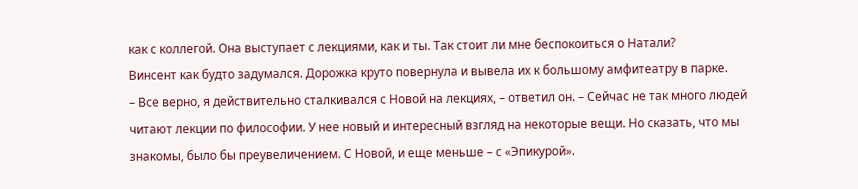как с коллегой. Она выступает с лекциями, как и ты. Так стоит ли мне беспокоиться о Натали?
Винсент как будто задумался. Дорожка круто повернула и вывела их к большому амфитеатру в парке.
– Все верно, я действительно сталкивался с Новой на лекциях, – ответил он. – Сейчас не так много людей читают лекции по философии. У нее новый и интересный взгляд на некоторые вещи. Но сказать, что мы знакомы, было бы преувеличением. С Новой, и еще меньше – с «Эпикурой».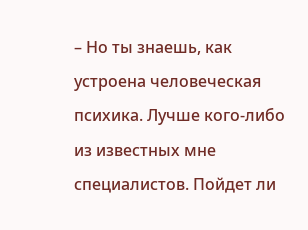– Но ты знаешь, как устроена человеческая психика. Лучше кого-либо из известных мне специалистов. Пойдет ли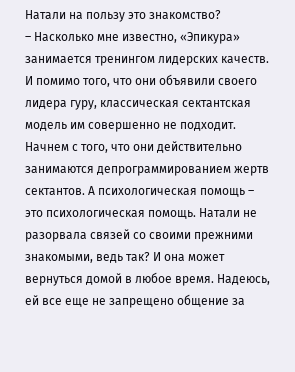Натали на пользу это знакомство?
– Насколько мне известно, «Эпикура» занимается тренингом лидерских качеств. И помимо того, что они объявили своего лидера гуру, классическая сектантская модель им совершенно не подходит. Начнем с того, что они действительно занимаются депрограммированием жертв сектантов. А психологическая помощь – это психологическая помощь. Натали не разорвала связей со своими прежними знакомыми, ведь так? И она может вернуться домой в любое время. Надеюсь, ей все еще не запрещено общение за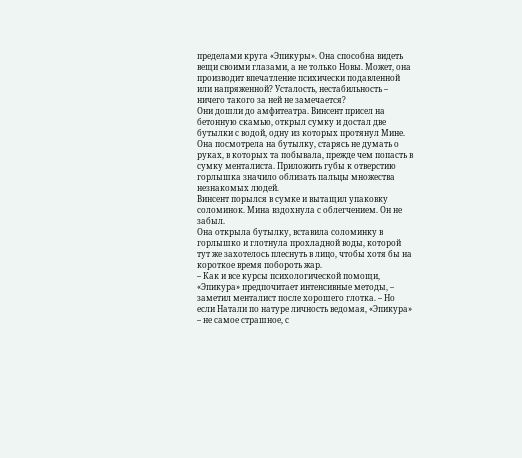пределами круга «Эпикуры». Она способна видеть вещи своими глазами, а не только Новы. Может, она производит впечатление психически подавленной или напряженной? Усталость, нестабильность – ничего такого за ней не замечается?
Они дошли до амфитеатра. Винсент присел на бетонную скамью, открыл сумку и достал две бутылки с водой, одну из которых протянул Мине. Она посмотрела на бутылку, старясь не думать о руках, в которых та побывала, прежде чем попасть в сумку менталиста. Приложить губы к отверстию горлышка значило облизать пальцы множества незнакомых людей.
Винсент порылся в сумке и вытащил упаковку соломинок. Мина вздохнула с облегчением. Он не забыл.
Она открыла бутылку, вставила соломинку в горлышко и глотнула прохладной воды, которой тут же захотелось плеснуть в лицо, чтобы хотя бы на короткое время побороть жар.
– Как и все курсы психологической помощи, «Эпикура» предпочитает интенсивные методы, – заметил менталист после хорошего глотка. – Но если Натали по натуре личность ведомая, «Эпикура» – не самое страшное, с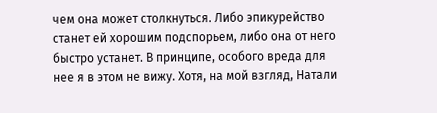чем она может столкнуться. Либо эпикурейство станет ей хорошим подспорьем, либо она от него быстро устанет. В принципе, особого вреда для нее я в этом не вижу. Хотя, на мой взгляд, Натали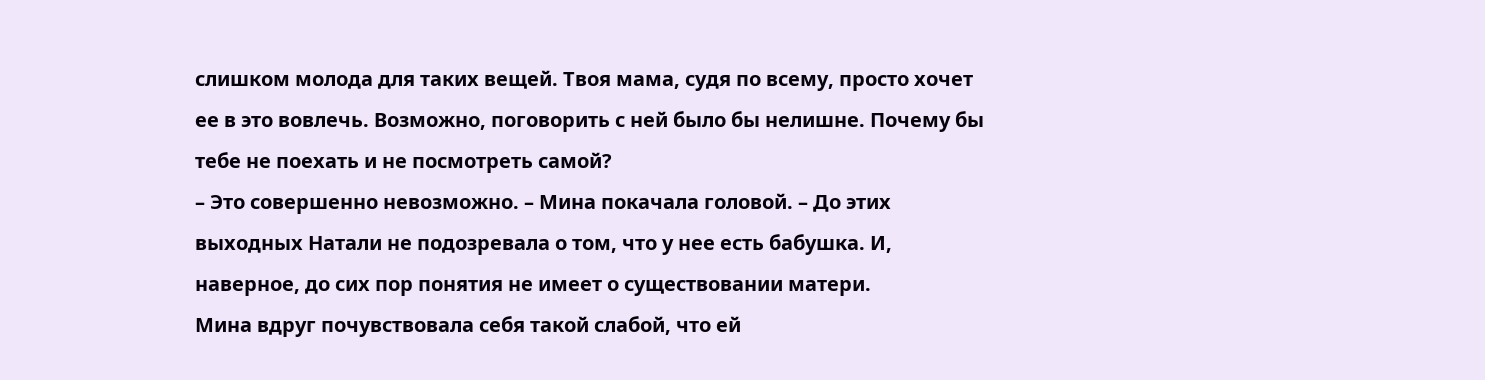слишком молода для таких вещей. Твоя мама, судя по всему, просто хочет ее в это вовлечь. Возможно, поговорить с ней было бы нелишне. Почему бы тебе не поехать и не посмотреть самой?
– Это совершенно невозможно. – Мина покачала головой. – До этих выходных Натали не подозревала о том, что у нее есть бабушка. И, наверное, до сих пор понятия не имеет о существовании матери.
Мина вдруг почувствовала себя такой слабой, что ей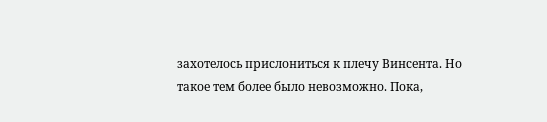захотелось прислониться к плечу Винсента. Но такое тем более было невозможно. Пока,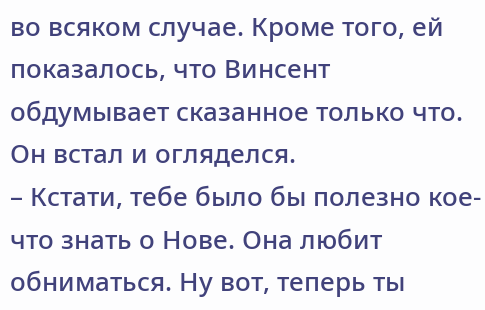во всяком случае. Кроме того, ей показалось, что Винсент обдумывает сказанное только что.
Он встал и огляделся.
– Кстати, тебе было бы полезно кое-что знать о Нове. Она любит обниматься. Ну вот, теперь ты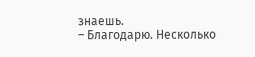знаешь.
– Благодарю. Несколько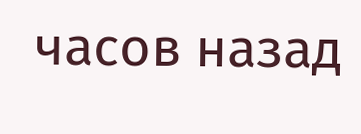часов назад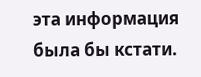эта информация была бы кстати.